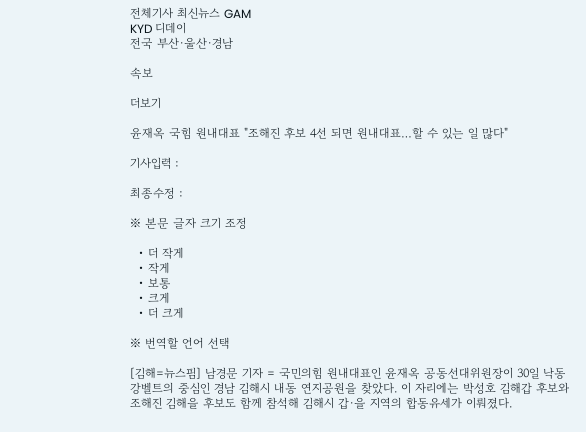전체기사 최신뉴스 GAM
KYD 디데이
전국 부산·울산·경남

속보

더보기

윤재옥 국힘 원내대표 "조해진 후보 4선 되면 원내대표…할 수 있는 일 많다"

기사입력 :

최종수정 :

※ 본문 글자 크기 조정

  • 더 작게
  • 작게
  • 보통
  • 크게
  • 더 크게

※ 번역할 언어 선택

[김해=뉴스핌] 남경문 기자 = 국민의힘 원내대표인 윤재옥 공동선대위원장이 30일 낙동강벨트의 중심인 경남 김해시 내동 연지공원을 찾았다. 이 자리에는 박성호 김해갑 후보와 조해진 김해을 후보도 함께 참석해 김해시 갑·을 지역의 합동유세가 이뤄졌다.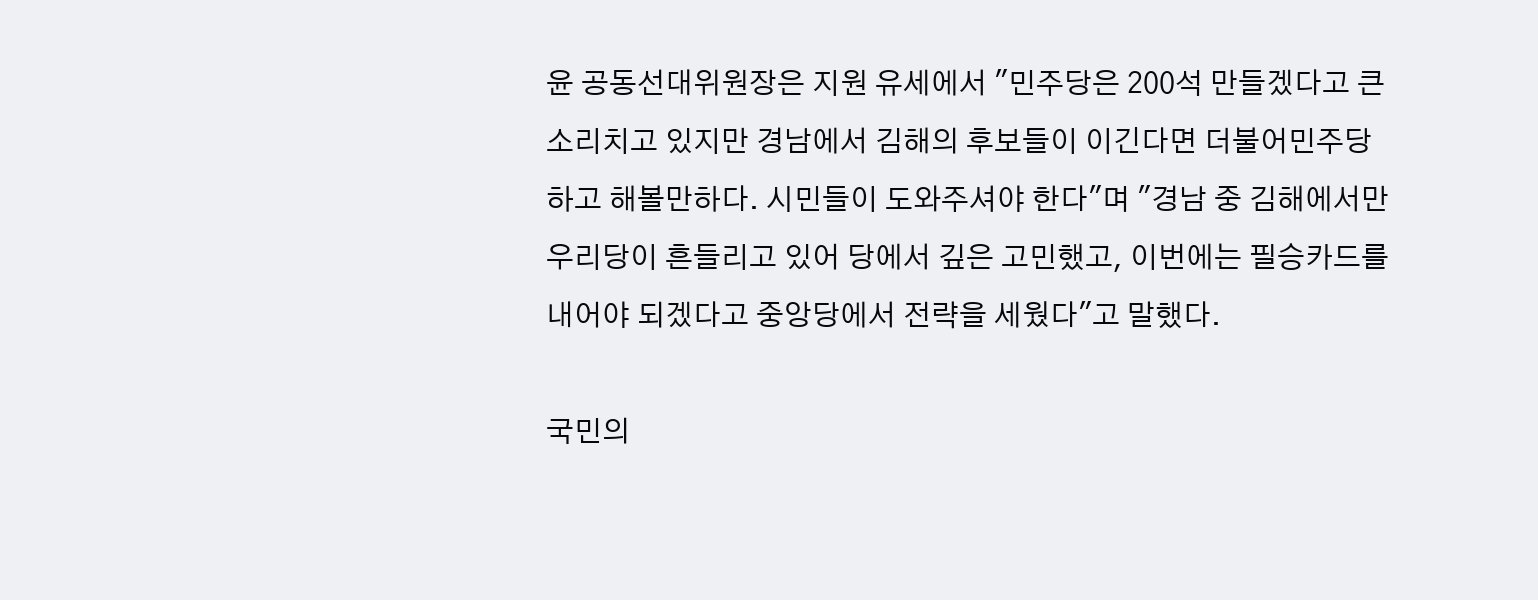윤 공동선대위원장은 지원 유세에서 "민주당은 200석 만들겠다고 큰 소리치고 있지만 경남에서 김해의 후보들이 이긴다면 더불어민주당하고 해볼만하다. 시민들이 도와주셔야 한다"며 "경남 중 김해에서만 우리당이 흔들리고 있어 당에서 깊은 고민했고, 이번에는 필승카드를 내어야 되겠다고 중앙당에서 전략을 세웠다"고 말했다.

국민의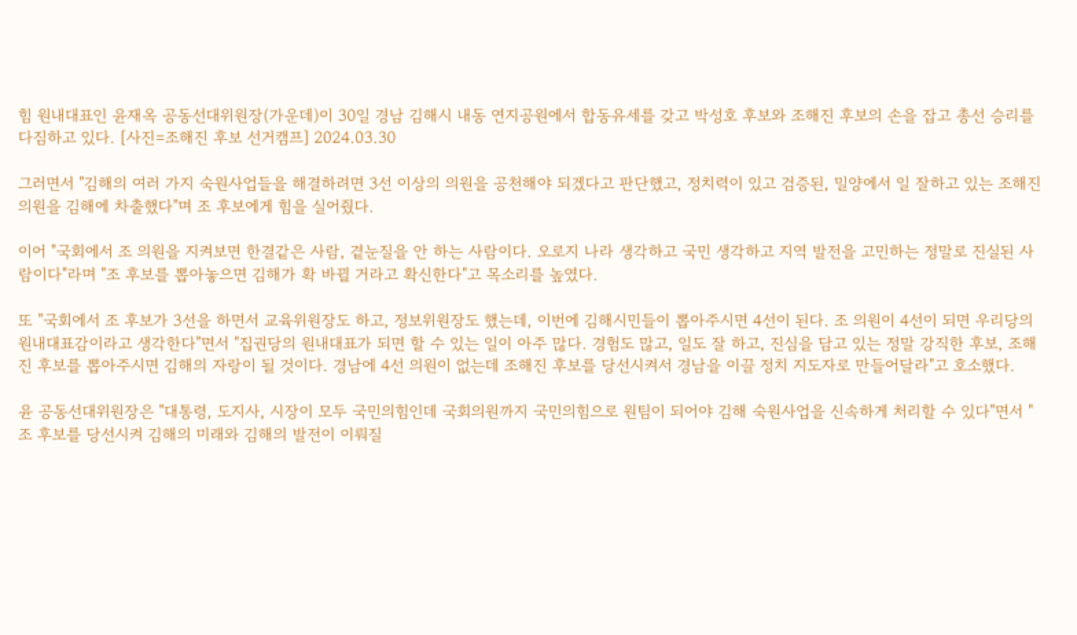힘 원내대표인 윤재옥 공동선대위원장(가운데)이 30일 경남 김해시 내동 연지공원에서 합동유세를 갖고 박성호 후보와 조해진 후보의 손을 잡고 총선 승리를 다짐하고 있다. [사진=조해진 후보 선거캠프] 2024.03.30

그러면서 "김해의 여러 가지 숙원사업들을 해결하려면 3선 이상의 의원을 공천해야 되겠다고 판단했고, 정치력이 있고 검증된, 밀양에서 일 잘하고 있는 조해진 의원을 김해에 차출했다"며 조 후보에게 힘을 실어줬다.

이어 "국회에서 조 의원을 지켜보면 한결같은 사람, 곁눈질을 안 하는 사람이다. 오로지 나라 생각하고 국민 생각하고 지역 발전을 고민하는 정말로 진실된 사람이다"라며 "조 후보를 뽑아놓으면 김해가 확 바뀔 거라고 확신한다"고 목소리를 높였다.

또 "국회에서 조 후보가 3선을 하면서 교육위원장도 하고, 정보위원장도 했는데, 이번에 김해시민들이 뽑아주시면 4선이 된다. 조 의원이 4선이 되면 우리당의 원내대표감이라고 생각한다"면서 "집권당의 원내대표가 되면 할 수 있는 일이 아주 많다. 경험도 많고, 일도 잘 하고, 진심을 담고 있는 정말 강직한 후보, 조해진 후보를 뽑아주시면 김해의 자랑이 될 것이다. 경남에 4선 의원이 없는데 조해진 후보를 당선시켜서 경남을 이끌 정치 지도자로 만들어달라"고 호소했다.

윤 공동선대위원장은 "대통령, 도지사, 시장이 모두 국민의힘인데 국회의원까지 국민의힘으로 원팀이 되어야 김해 숙원사업을 신속하게 처리할 수 있다"면서 "조 후보를 당선시켜 김해의 미래와 김해의 발전이 이뤄질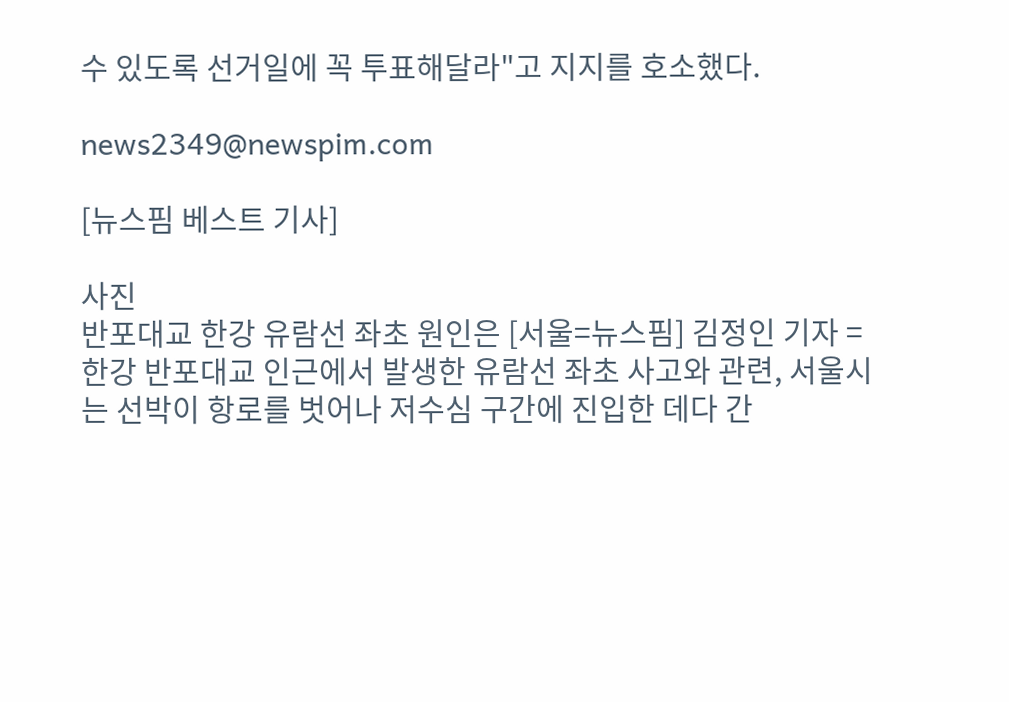수 있도록 선거일에 꼭 투표해달라"고 지지를 호소했다.

news2349@newspim.com

[뉴스핌 베스트 기사]

사진
반포대교 한강 유람선 좌초 원인은 [서울=뉴스핌] 김정인 기자 = 한강 반포대교 인근에서 발생한 유람선 좌초 사고와 관련, 서울시는 선박이 항로를 벗어나 저수심 구간에 진입한 데다 간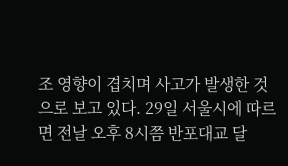조 영향이 겹치며 사고가 발생한 것으로 보고 있다. 29일 서울시에 따르면 전날 오후 8시쯤 반포대교 달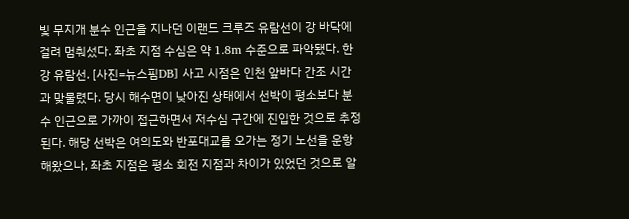빛 무지개 분수 인근을 지나던 이랜드 크루즈 유람선이 강 바닥에 걸려 멈춰섰다. 좌초 지점 수심은 약 1.8m 수준으로 파악됐다. 한강 유람선. [사진=뉴스핌DB] 사고 시점은 인천 앞바다 간조 시간과 맞물렸다. 당시 해수면이 낮아진 상태에서 선박이 평소보다 분수 인근으로 가까이 접근하면서 저수심 구간에 진입한 것으로 추정된다. 해당 선박은 여의도와 반포대교를 오가는 정기 노선을 운항해왔으나, 좌초 지점은 평소 회전 지점과 차이가 있었던 것으로 알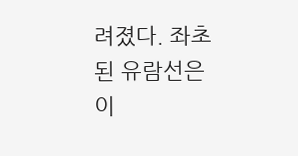려졌다. 좌초된 유람선은 이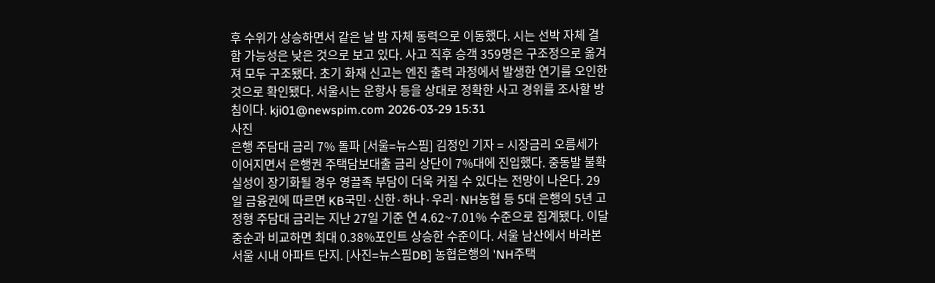후 수위가 상승하면서 같은 날 밤 자체 동력으로 이동했다. 시는 선박 자체 결함 가능성은 낮은 것으로 보고 있다. 사고 직후 승객 359명은 구조정으로 옮겨져 모두 구조됐다. 초기 화재 신고는 엔진 출력 과정에서 발생한 연기를 오인한 것으로 확인됐다. 서울시는 운항사 등을 상대로 정확한 사고 경위를 조사할 방침이다. kji01@newspim.com 2026-03-29 15:31
사진
은행 주담대 금리 7% 돌파 [서울=뉴스핌] 김정인 기자 = 시장금리 오름세가 이어지면서 은행권 주택담보대출 금리 상단이 7%대에 진입했다. 중동발 불확실성이 장기화될 경우 영끌족 부담이 더욱 커질 수 있다는 전망이 나온다. 29일 금융권에 따르면 KB국민·신한·하나·우리·NH농협 등 5대 은행의 5년 고정형 주담대 금리는 지난 27일 기준 연 4.62~7.01% 수준으로 집계됐다. 이달 중순과 비교하면 최대 0.38%포인트 상승한 수준이다. 서울 남산에서 바라본 서울 시내 아파트 단지. [사진=뉴스핌DB] 농협은행의 'NH주택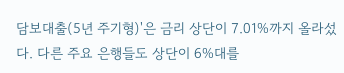담보대출(5년 주기형)'은 금리 상단이 7.01%까지 올라섰다. 다른 주요 은행들도 상단이 6%대를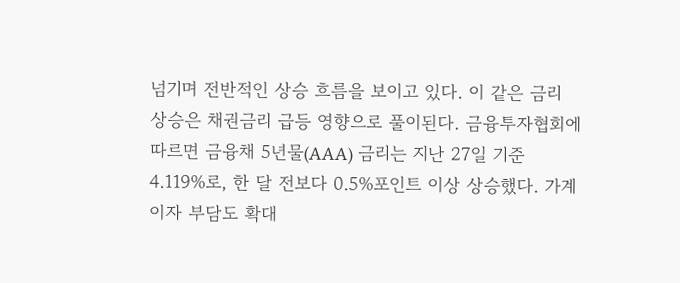넘기며 전반적인 상승 흐름을 보이고 있다. 이 같은 금리 상승은 채권금리 급등 영향으로 풀이된다. 금융투자협회에 따르면 금융채 5년물(AAA) 금리는 지난 27일 기준 4.119%로, 한 달 전보다 0.5%포인트 이상 상승했다. 가계 이자 부담도 확대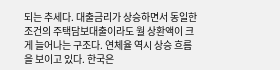되는 추세다. 대출금리가 상승하면서 동일한 조건의 주택담보대출이라도 월 상환액이 크게 늘어나는 구조다. 연체율 역시 상승 흐름을 보이고 있다. 한국은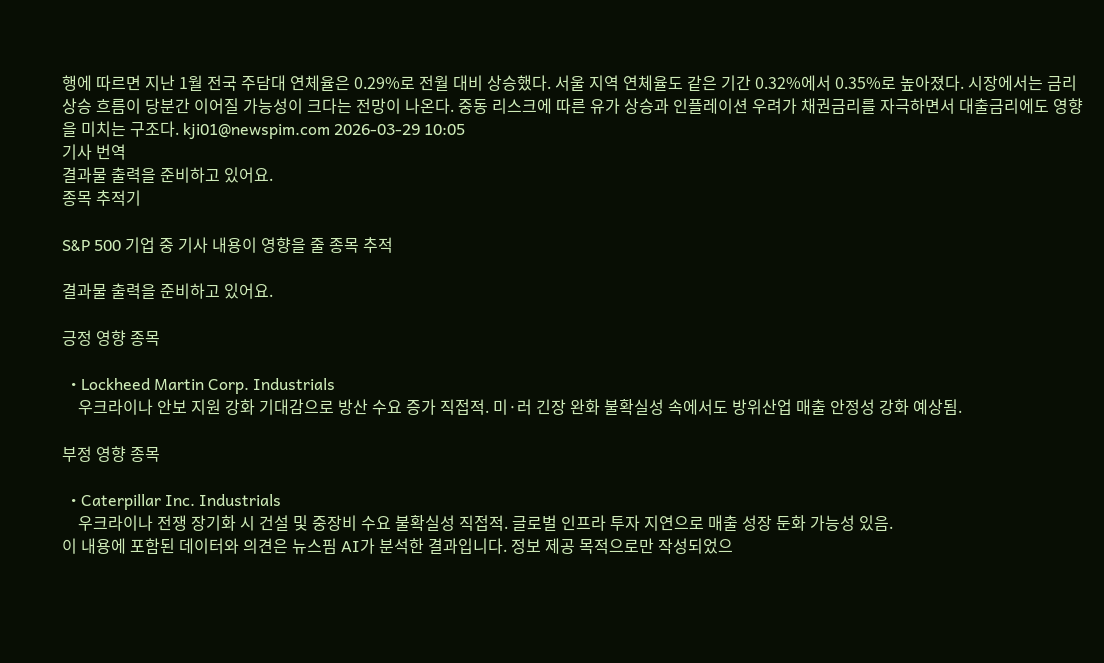행에 따르면 지난 1월 전국 주담대 연체율은 0.29%로 전월 대비 상승했다. 서울 지역 연체율도 같은 기간 0.32%에서 0.35%로 높아졌다. 시장에서는 금리 상승 흐름이 당분간 이어질 가능성이 크다는 전망이 나온다. 중동 리스크에 따른 유가 상승과 인플레이션 우려가 채권금리를 자극하면서 대출금리에도 영향을 미치는 구조다. kji01@newspim.com 2026-03-29 10:05
기사 번역
결과물 출력을 준비하고 있어요.
종목 추적기

S&P 500 기업 중 기사 내용이 영향을 줄 종목 추적

결과물 출력을 준비하고 있어요.

긍정 영향 종목

  • Lockheed Martin Corp. Industrials
    우크라이나 안보 지원 강화 기대감으로 방산 수요 증가 직접적. 미·러 긴장 완화 불확실성 속에서도 방위산업 매출 안정성 강화 예상됨.

부정 영향 종목

  • Caterpillar Inc. Industrials
    우크라이나 전쟁 장기화 시 건설 및 중장비 수요 불확실성 직접적. 글로벌 인프라 투자 지연으로 매출 성장 둔화 가능성 있음.
이 내용에 포함된 데이터와 의견은 뉴스핌 AI가 분석한 결과입니다. 정보 제공 목적으로만 작성되었으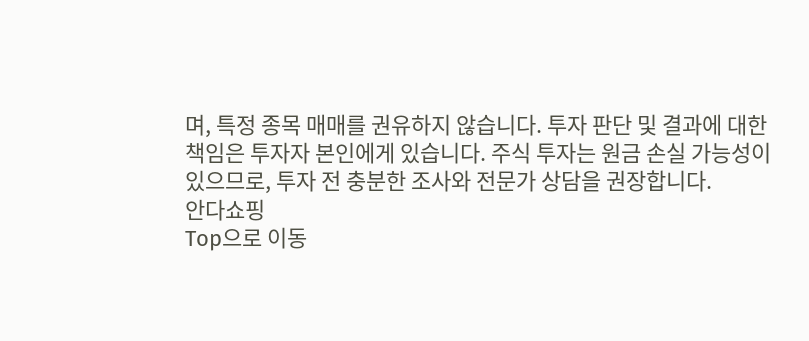며, 특정 종목 매매를 권유하지 않습니다. 투자 판단 및 결과에 대한 책임은 투자자 본인에게 있습니다. 주식 투자는 원금 손실 가능성이 있으므로, 투자 전 충분한 조사와 전문가 상담을 권장합니다.
안다쇼핑
Top으로 이동